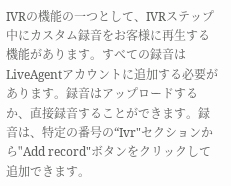IVRの機能の一つとして、IVRステップ中にカスタム録音をお客様に再生する機能があります。すべての録音はLiveAgentアカウントに追加する必要があります。録音はアップロードするか、直接録音することができます。録音は、特定の番号の“Ivr"セクションから"Add record"ボタンをクリックして追加できます。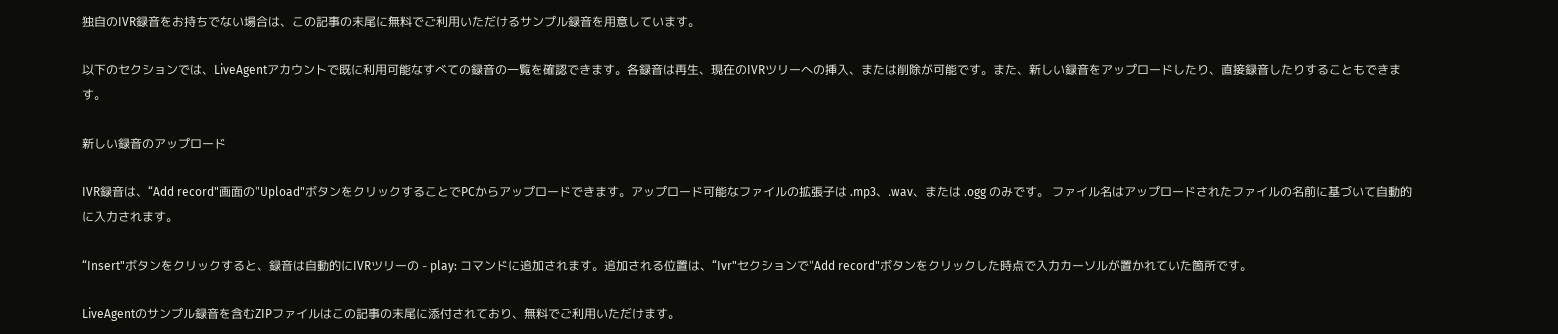独自のIVR録音をお持ちでない場合は、この記事の末尾に無料でご利用いただけるサンプル録音を用意しています。

以下のセクションでは、LiveAgentアカウントで既に利用可能なすべての録音の一覧を確認できます。各録音は再生、現在のIVRツリーへの挿入、または削除が可能です。また、新しい録音をアップロードしたり、直接録音したりすることもできます。

新しい録音のアップロード

IVR録音は、“Add record"画面の"Upload"ボタンをクリックすることでPCからアップロードできます。アップロード可能なファイルの拡張子は .mp3、.wav、または .ogg のみです。 ファイル名はアップロードされたファイルの名前に基づいて自動的に入力されます。

“Insert"ボタンをクリックすると、録音は自動的にIVRツリーの - play: コマンドに追加されます。追加される位置は、“Ivr"セクションで"Add record"ボタンをクリックした時点で入力カーソルが置かれていた箇所です。

LiveAgentのサンプル録音を含むZIPファイルはこの記事の末尾に添付されており、無料でご利用いただけます。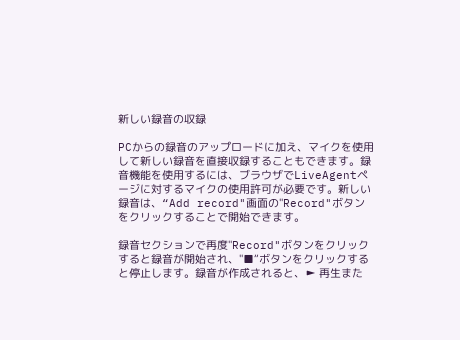新しい録音の収録

PCからの録音のアップロードに加え、マイクを使用して新しい録音を直接収録することもできます。録音機能を使用するには、ブラウザでLiveAgentページに対するマイクの使用許可が必要です。新しい録音は、“Add record"画面の"Record"ボタンをクリックすることで開始できます。

録音セクションで再度"Record"ボタンをクリックすると録音が開始され、"■“ボタンをクリックすると停止します。録音が作成されると、► 再生また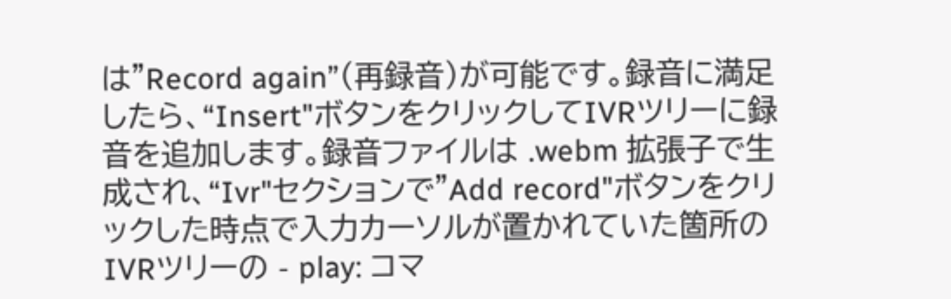は"Record again”(再録音)が可能です。録音に満足したら、“Insert"ボタンをクリックしてIVRツリーに録音を追加します。録音ファイルは .webm 拡張子で生成され、“Ivr"セクションで"Add record"ボタンをクリックした時点で入力カーソルが置かれていた箇所のIVRツリーの - play: コマ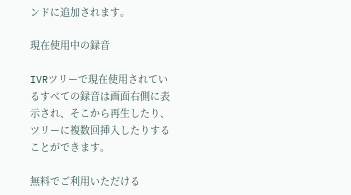ンドに追加されます。

現在使用中の録音

IVRツリーで現在使用されているすべての録音は画面右側に表示され、そこから再生したり、ツリーに複数回挿入したりすることができます。

無料でご利用いただける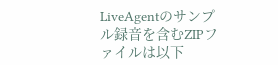LiveAgentのサンプル録音を含むZIPファイルは以下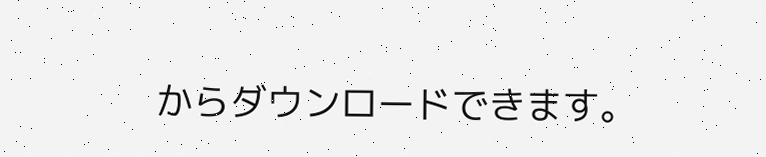からダウンロードできます。